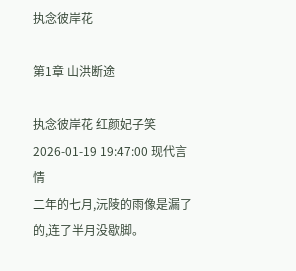执念彼岸花

第1章 山洪断途

执念彼岸花 红颜妃子笑 2026-01-19 19:47:00 现代言情
二年的七月,沅陵的雨像是漏了的,连了半月没歇脚。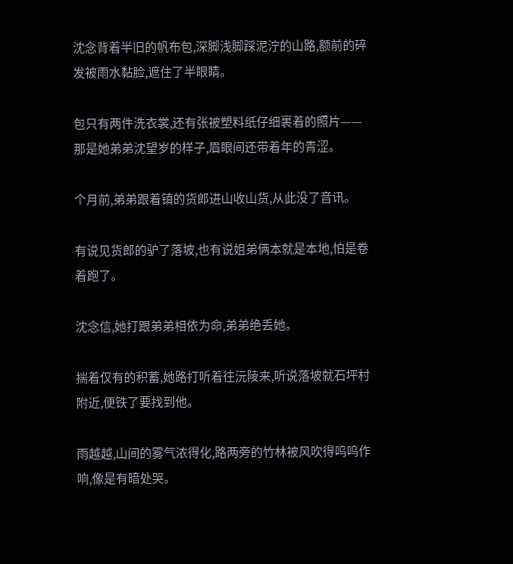沈念背着半旧的帆布包,深脚浅脚踩泥泞的山路,额前的碎发被雨水黏脸,遮住了半眼睛。

包只有两件洗衣裳,还有张被塑料纸仔细裹着的照片——那是她弟弟沈望岁的样子,眉眼间还带着年的青涩。

个月前,弟弟跟着镇的货郎进山收山货,从此没了音讯。

有说见货郎的驴了落坡,也有说姐弟俩本就是本地,怕是卷着跑了。

沈念信,她打跟弟弟相依为命,弟弟绝丢她。

揣着仅有的积蓄,她路打听着往沅陵来,听说落坡就石坪村附近,便铁了要找到他。

雨越越,山间的雾气浓得化,路两旁的竹林被风吹得呜呜作响,像是有暗处哭。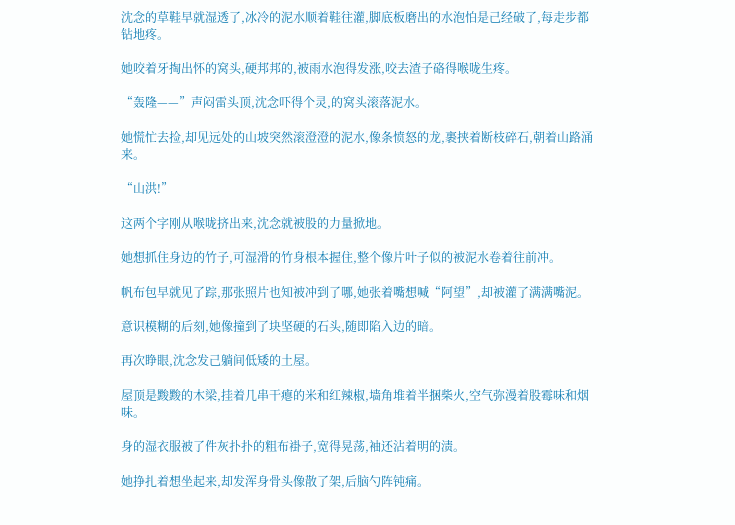沈念的草鞋早就湿透了,冰冷的泥水顺着鞋往灌,脚底板磨出的水泡怕是己经破了,每走步都钻地疼。

她咬着牙掏出怀的窝头,硬邦邦的,被雨水泡得发涨,咬去渣子硌得喉咙生疼。

“轰隆——”声闷雷头顶,沈念吓得个灵,的窝头滚落泥水。

她慌忙去捡,却见远处的山坡突然滚澄澄的泥水,像条愤怒的龙,裹挟着断枝碎石,朝着山路涌来。

“山洪!”

这两个字刚从喉咙挤出来,沈念就被股的力量掀地。

她想抓住身边的竹子,可湿滑的竹身根本握住,整个像片叶子似的被泥水卷着往前冲。

帆布包早就见了踪,那张照片也知被冲到了哪,她张着嘴想喊“阿望”,却被灌了满满嘴泥。

意识模糊的后刻,她像撞到了块坚硬的石头,随即陷入边的暗。

再次睁眼,沈念发己躺间低矮的土屋。

屋顶是黢黢的木梁,挂着几串干瘪的米和红辣椒,墙角堆着半捆柴火,空气弥漫着股霉味和烟味。

身的湿衣服被了件灰扑扑的粗布褂子,宽得晃荡,袖还沾着明的渍。

她挣扎着想坐起来,却发浑身骨头像散了架,后脑勺阵钝痛。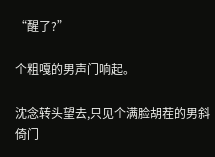“醒了?”

个粗嘎的男声门响起。

沈念转头望去,只见个满脸胡茬的男斜倚门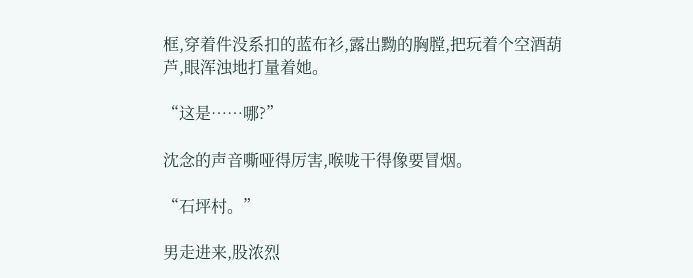框,穿着件没系扣的蓝布衫,露出黝的胸膛,把玩着个空酒葫芦,眼浑浊地打量着她。

“这是……哪?”

沈念的声音嘶哑得厉害,喉咙干得像要冒烟。

“石坪村。”

男走进来,股浓烈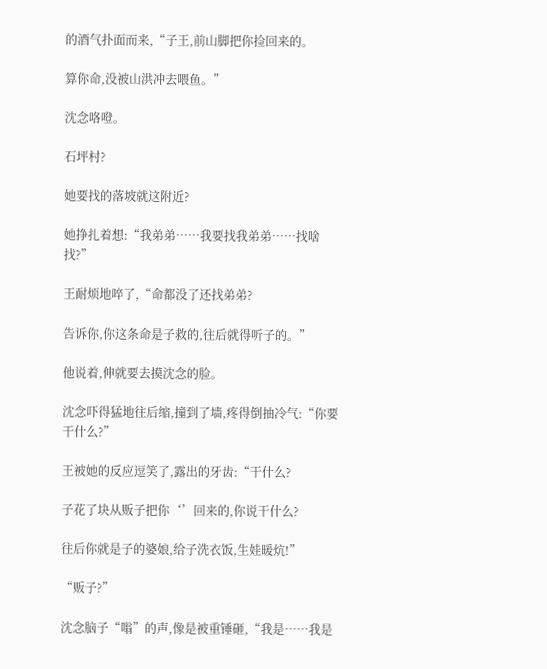的酒气扑面而来,“子王,前山脚把你捡回来的。

算你命,没被山洪冲去喂鱼。”

沈念咯噔。

石坪村?

她要找的落坡就这附近?

她挣扎着想:“我弟弟……我要找我弟弟……找啥找?”

王耐烦地啐了,“命都没了还找弟弟?

告诉你,你这条命是子救的,往后就得听子的。”

他说着,伸就要去摸沈念的脸。

沈念吓得猛地往后缩,撞到了墙,疼得倒抽冷气:“你要干什么?”

王被她的反应逗笑了,露出的牙齿:“干什么?

子花了块从贩子把你‘’回来的,你说干什么?

往后你就是子的婆娘,给子洗衣饭,生娃暖炕!”

“贩子?”

沈念脑子“嗡”的声,像是被重锤砸,“我是……我是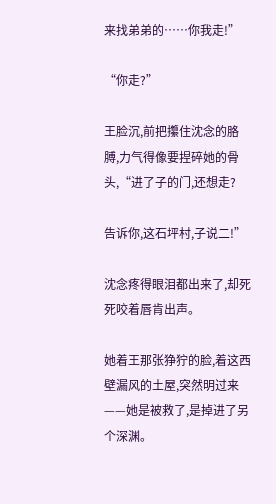来找弟弟的……你我走!”

“你走?”

王脸沉,前把攥住沈念的胳膊,力气得像要捏碎她的骨头,“进了子的门,还想走?

告诉你,这石坪村,子说二!”

沈念疼得眼泪都出来了,却死死咬着唇肯出声。

她着王那张狰狞的脸,着这西壁漏风的土屋,突然明过来——她是被救了,是掉进了另个深渊。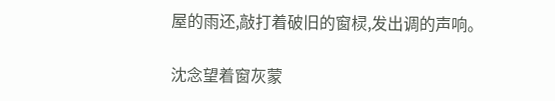屋的雨还,敲打着破旧的窗棂,发出调的声响。

沈念望着窗灰蒙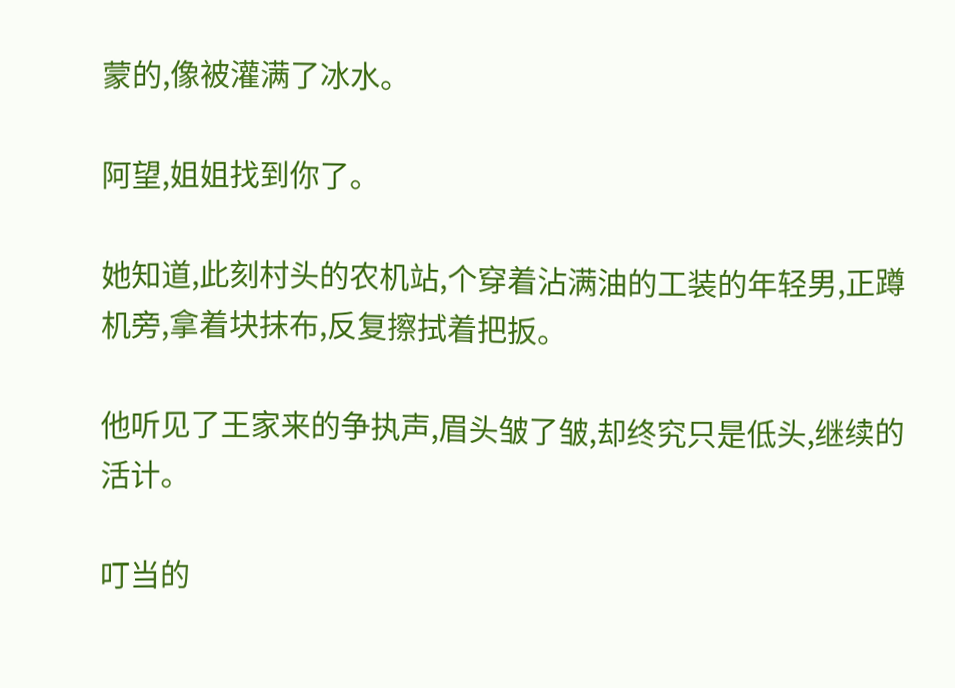蒙的,像被灌满了冰水。

阿望,姐姐找到你了。

她知道,此刻村头的农机站,个穿着沾满油的工装的年轻男,正蹲机旁,拿着块抹布,反复擦拭着把扳。

他听见了王家来的争执声,眉头皱了皱,却终究只是低头,继续的活计。

叮当的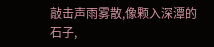敲击声雨雾散,像颗入深潭的石子,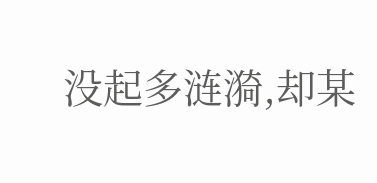没起多涟漪,却某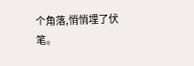个角落,悄悄埋了伏笔。